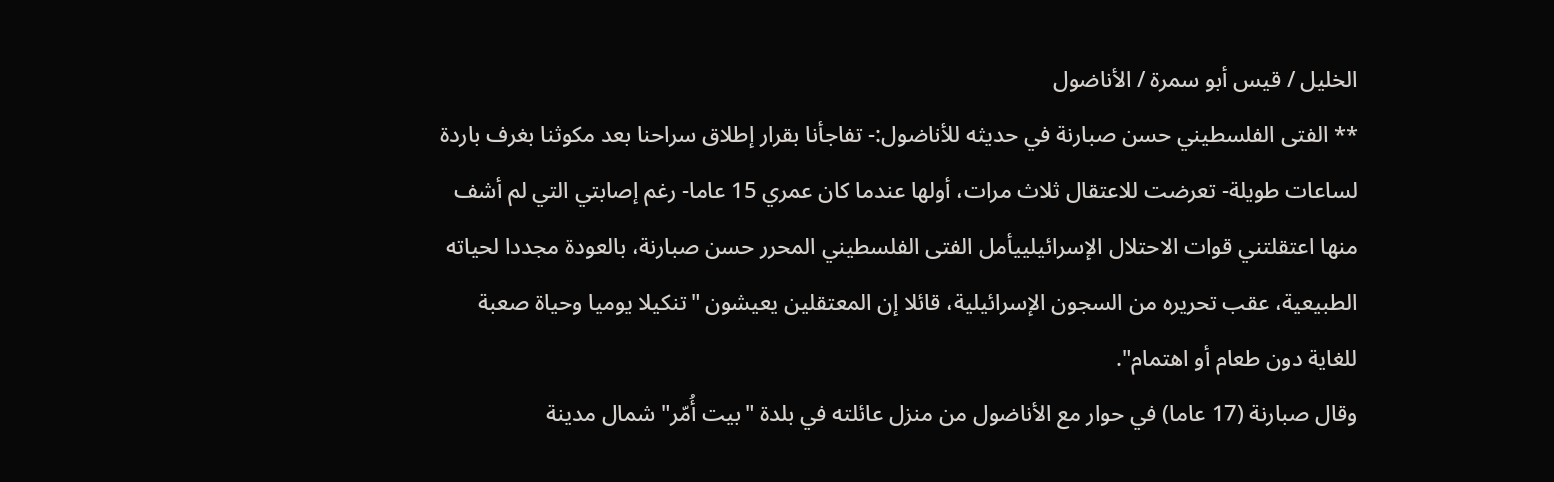الخليل / قيس أبو سمرة / الأناضول
** الفتى الفلسطيني حسن صبارنة في حديثه للأناضول:- تفاجأنا بقرار إطلاق سراحنا بعد مكوثنا بغرف باردة لساعات طويلة- تعرضت للاعتقال ثلاث مرات، أولها عندما كان عمري 15 عاما- رغم إصابتي التي لم أشف منها اعتقلتني قوات الاحتلال الإسرائيلييأمل الفتى الفلسطيني المحرر حسن صبارنة، بالعودة مجددا لحياته الطبيعية، عقب تحريره من السجون الإسرائيلية، قائلا إن المعتقلين يعيشون "تنكيلا يوميا وحياة صعبة للغاية دون طعام أو اهتمام".
وقال صبارنة (17 عاما) في حوار مع الأناضول من منزل عائلته في بلدة "بيت أُمّر" شمال مدينة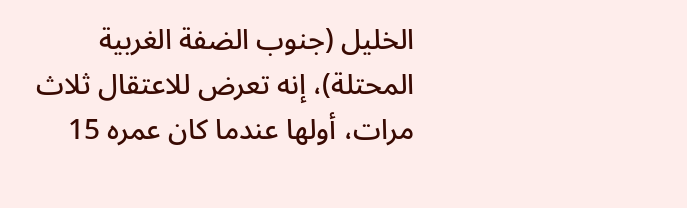الخليل (جنوب الضفة الغربية المحتلة)، إنه تعرض للاعتقال ثلاث مرات، أولها عندما كان عمره 15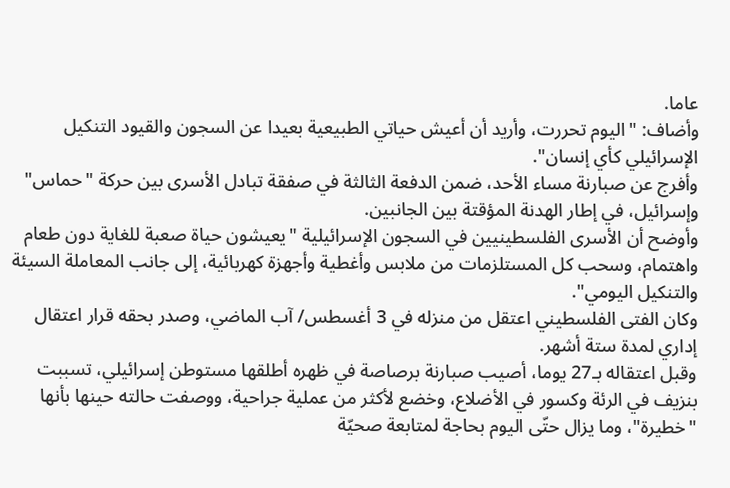عاما.
وأضاف: "اليوم تحررت، وأريد أن أعيش حياتي الطبيعية بعيدا عن السجون والقيود التنكيل الإسرائيلي كأي إنسان".
وأفرج عن صبارنة مساء الأحد، ضمن الدفعة الثالثة في صفقة تبادل الأسرى بين حركة "حماس" وإسرائيل، في إطار الهدنة المؤقتة بين الجانبين.
وأوضح أن الأسرى الفلسطينيين في السجون الإسرائيلية "يعيشون حياة صعبة للغاية دون طعام واهتمام، وسحب كل المستلزمات من ملابس وأغطية وأجهزة كهربائية، إلى جانب المعاملة السيئة والتنكيل اليومي".
وكان الفتى الفلسطيني اعتقل من منزله في 3 أغسطس/ آب الماضي، وصدر بحقه قرار اعتقال إداري لمدة ستة أشهر.
وقبل اعتقاله بـ27 يوما، أصيب صبارنة برصاصة في ظهره أطلقها مستوطن إسرائيلي، تسببت بنزيف في الرئة وكسور في الأضلاع، وخضع لأكثر من عملية جراحية، ووصفت حالته حينها بأنها "خطيرة"، وما يزال حتّى اليوم بحاجة لمتابعة صحيّة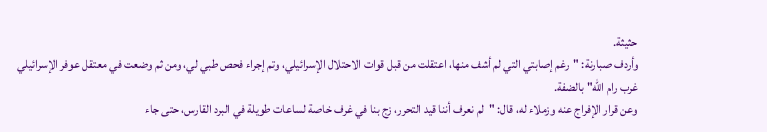حثيثة.
وأردف صبارنة: "رغم إصابتي التي لم أشف منها، اعتقلت من قبل قوات الاحتلال الإسرائيلي، وتم إجراء فحص طبي لي، ومن ثم وضعت في معتقل عوفر الإسرائيلي غرب رام الله" بالضفة.
وعن قرار الإفراج عنه وزملاء له، قال: "لم نعرف أننا قيد التحرر، زج بنا في غرف خاصة لساعات طويلة في البرد القارس، حتى جاء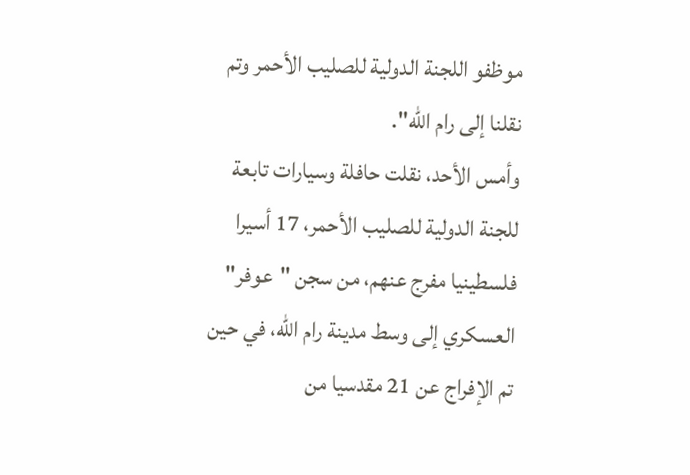موظفو اللجنة الدولية للصليب الأحمر وتم نقلنا إلى رام الله".
وأمس الأحد، نقلت حافلة وسيارات تابعة للجنة الدولية للصليب الأحمر، 17 أسيرا فلسطينيا مفرج عنهم، من سجن "عوفر" العسكري إلى وسط مدينة رام الله، في حين تم الإفراج عن 21 مقدسيا من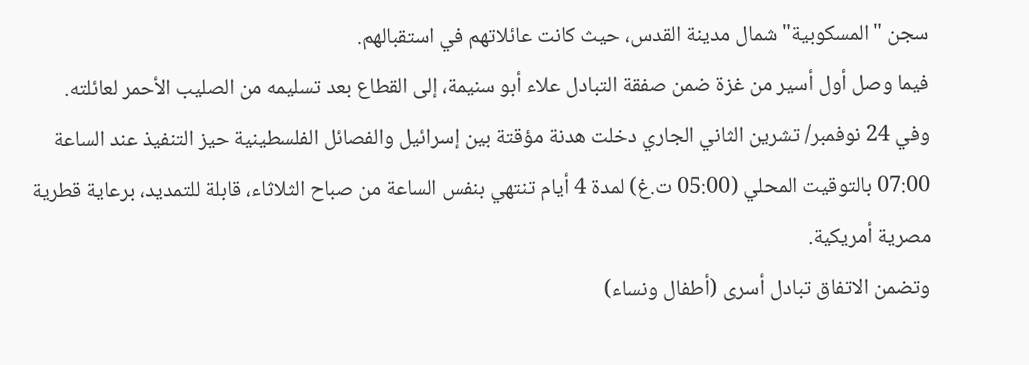سجن "المسكوبية" شمال مدينة القدس، حيث كانت عائلاتهم في استقبالهم.
فيما وصل أول أسير من غزة ضمن صفقة التبادل علاء أبو سنيمة، إلى القطاع بعد تسليمه من الصليب الأحمر لعائلته.
وفي 24 نوفمبر/ تشرين الثاني الجاري دخلت هدنة مؤقتة بين إسرائيل والفصائل الفلسطينية حيز التنفيذ عند الساعة 07:00 بالتوقيت المحلي (05:00 ت.غ) لمدة 4 أيام تنتهي بنفس الساعة من صباح الثلاثاء، قابلة للتمديد، برعاية قطرية مصرية أمريكية.
وتضمن الاتفاق تبادل أسرى (أطفال ونساء)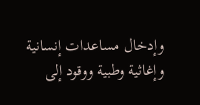وإدخال مساعدات إنسانية وإغاثية وطبية ووقود إلى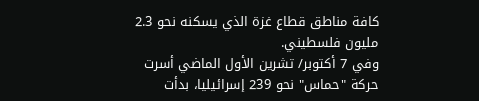كافة مناطق قطاع غزة الذي يسكنه نحو 2.3 مليون فلسطيني.
وفي 7 أكتوبر/ تشرين الأول الماضي أسرت حركة "حماس" نحو 239 إسرائيليا، بدأت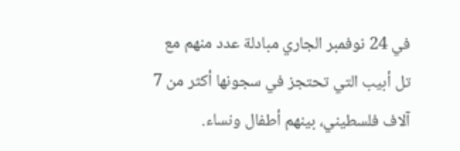في 24 نوفمبر الجاري مبادلة عدد منهم مع تل أبيب التي تحتجز في سجونها أكثر من 7 آلاف فلسطيني، بينهم أطفال ونساء.